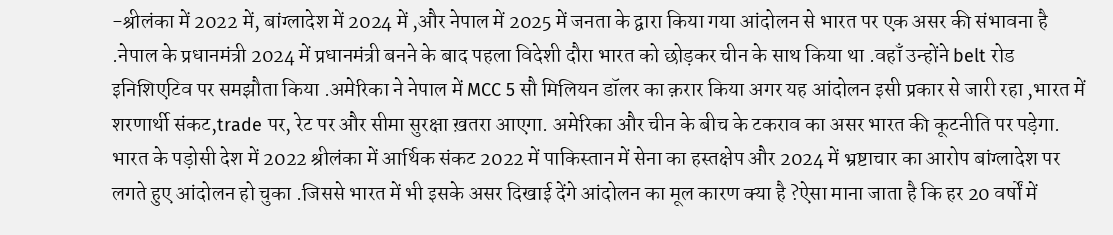-श्रीलंका में 2022 में, बांग्लादेश में 2024 में ,और नेपाल में 2025 में जनता के द्वारा किया गया आंदोलन से भारत पर एक असर की संभावना है .नेपाल के प्रधानमंत्री 2024 में प्रधानमंत्री बनने के बाद पहला विदेशी दौरा भारत को छोड़कर चीन के साथ किया था .वहाँ उन्होंने belt रोड इनिशिएटिव पर समझौता किया .अमेरिका ने नेपाल में MCC 5 सौ मिलियन डॉलर का क़रार किया अगर यह आंदोलन इसी प्रकार से जारी रहा ,भारत में शरणार्थी संकट,trade पर, रेट पर और सीमा सुरक्षा ख़तरा आएगा. अमेरिका और चीन के बीच के टकराव का असर भारत की कूटनीति पर पड़ेगा. भारत के पड़ोसी देश में 2022 श्रीलंका में आर्थिक संकट 2022 में पाकिस्तान में सेना का हस्तक्षेप और 2024 में भ्रष्टाचार का आरोप बांग्लादेश पर लगते हुए आंदोलन हो चुका .जिससे भारत में भी इसके असर दिखाई देंगे आंदोलन का मूल कारण क्या है ?ऐसा माना जाता है कि हर 20 वर्षों में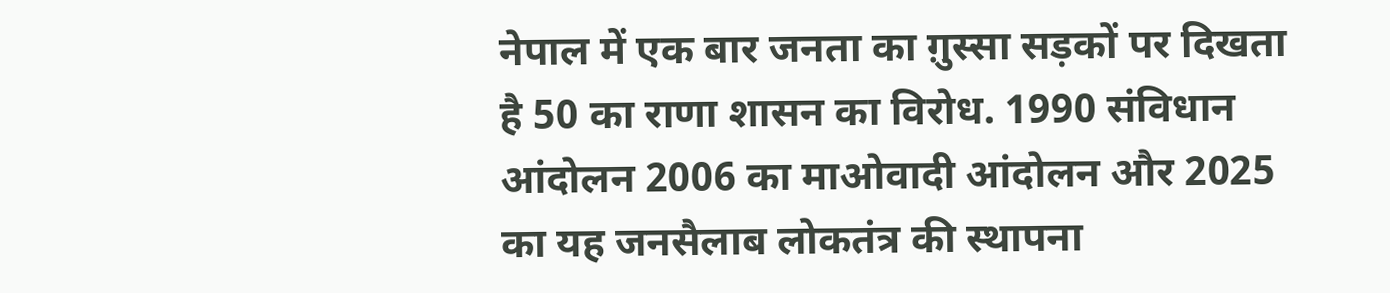नेपाल में एक बार जनता का ग़ुस्सा सड़कों पर दिखता है 50 का राणा शासन का विरोध. 1990 संविधान आंदोलन 2006 का माओवादी आंदोलन और 2025 का यह जनसैलाब लोकतंत्र की स्थापना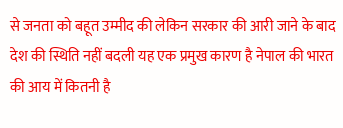से जनता को बहूत उम्मीद की लेकिन सरकार की आरी जाने के बाद देश की स्थिति नहीं बदली यह एक प्रमुख कारण है नेपाल की भारत की आय में कितनी है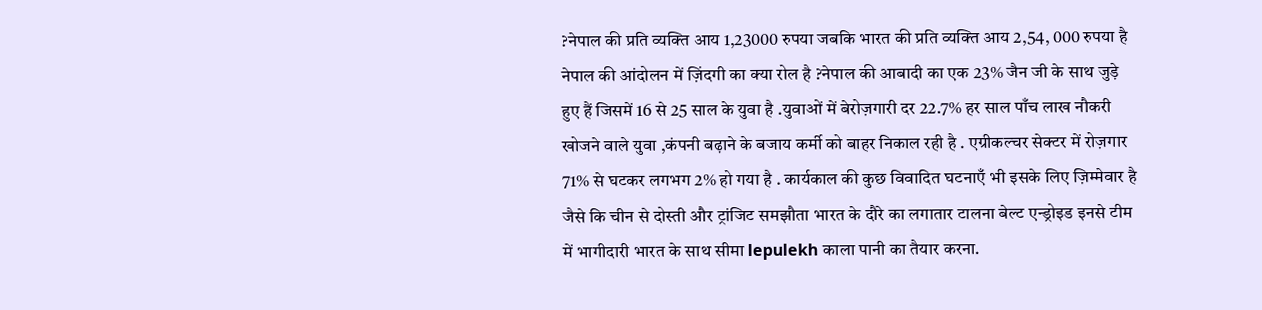?नेपाल की प्रति व्यक्ति आय 1,23000 रुपया जबकि भारत की प्रति व्यक्ति आय 2,54, 000 रुपया है नेपाल की आंदोलन में ज़िंदगी का क्या रोल है ?नेपाल की आबादी का एक 23% जैन जी के साथ जुड़े हुए हैं जिसमें 16 से 25 साल के युवा है .युवाओं में बेरोज़गारी दर 22.7% हर साल पाँच लाख नौकरी खोजने वाले युवा ,कंपनी बढ़ाने के बजाय कर्मी को बाहर निकाल रही है . एग्रीकल्चर सेक्टर में रोज़गार 71% से घटकर लगभग 2% हो गया है . कार्यकाल की कुछ विवादित घटनाएँ भी इसके लिए ज़िम्मेवार है जैसे कि चीन से दोस्ती और ट्रांजिट समझौता भारत के दौरे का लगातार टालना बेल्ट एन्ड्रोइड इनसे टीम में भागीदारी भारत के साथ सीमा lepulekh काला पानी का तैयार करना.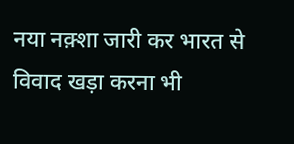नया नक़्शा जारी कर भारत से विवाद खड़ा करना भी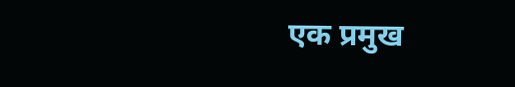एक प्रमुख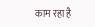काम रहा है